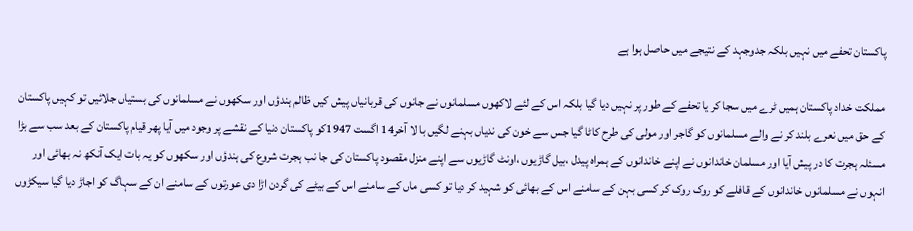پاکستان تحفے میں نہیں بلکہ جدوجہد کے نتیجے میں حاصل ہوا ہے

مملکت خداد پاکستان ہمیں ٹرے میں سجا کر یا تحفے کے طور پر نہیں دیا گیا بلکہ اس کے لئے لاکھوں مسلمانوں نے جانوں کی قربانیاں پیش کیں ظالم ہندؤں اور سکھوں نے مسلمانوں کی بستیاں جلائیں تو کہیں پاکستان کے حق میں نعرے بلند کر نے والے مسلمانوں کو گاجر اور مولی کی طرح کاٹا گیا جس سے خون کی ندیاں بہنے لگیں با لا آخر14 اگست 1947کو پاکستان دنیا کے نقشے پر وجود میں آیا پھر قیام پاکستان کے بعد سب سے بڑا مسئلہ ہجرت کا در پیش آیا اور مسلمان خاندانوں نے اپنے خاندانوں کے ہمراہ پیدل ،بیل گاڑیوں ،اونٹ گاڑیوں سے اپنے منزل مقصود پاکستان کی جا نب ہجرت شروع کی ہندؤں اور سکھوں کو یہ بات ایک آنکھ نہ بھائی اور انہوں نے مسلمانوں خاندانوں کے قافلے کو روک روک کر کسی بہن کے سامنے اس کے بھائی کو شہید کر دیا تو کسی ماں کے سامنے اس کے بیٹے کی گردن اڑا دی عورتوں کے سامنے ان کے سہاگ کو اجاڑ دیا گیا سیکڑوں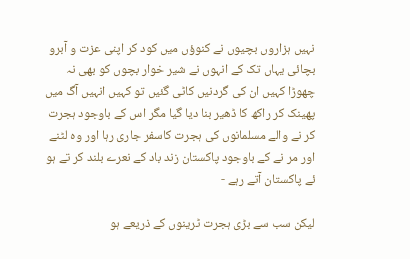نہیں ہزاروں بچیوں نے کنوؤں میں کود کر اپنی عزت و آبرو بچائی یہاں تک کے انہوں نے شیر خوار بچوں کو بھی نہ چھوڑا کہیں ان کی گردنیں کاٹی گئیں تو کہیں انہیں آگ میں پھینک کر راکھ کا ڈھیر بنا دیا گیا مگر اس کے باوجود ہجرت کر نے والے مسلمانوں کی ہجرت کاسفر جاری رہا اور وہ لٹنے اور مر نے کے باوجود پاکستان زند باد کے نعرے بلند کر تے ہو ئے پاکستان آتے رہے -

لیکن سب سے بڑی ہجرت ٹرینوں کے ذریعے ہو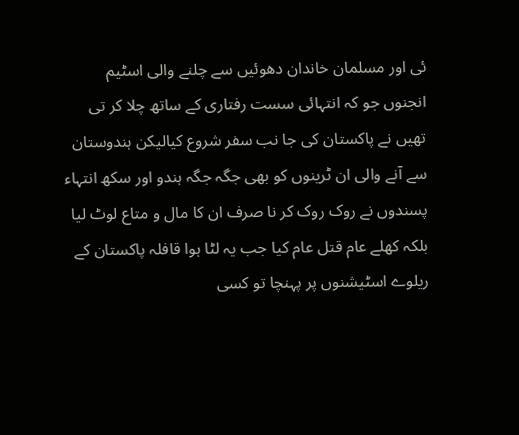ئی اور مسلمان خاندان دھوئیں سے چلنے والی اسٹیم انجنوں جو کہ انتہائی سست رفتاری کے ساتھ چلا کر تی تھیں نے پاکستان کی جا نب سفر شروع کیالیکن ہندوستان سے آنے والی ان ٹرینوں کو بھی جگہ جگہ ہندو اور سکھ انتہاء پسندوں نے روک روک کر نا صرف ان کا مال و متاع لوٹ لیا بلکہ کھلے عام قتل عام کیا جب یہ لٹا ہوا قافلہ پاکستان کے ریلوے اسٹیشنوں پر پہنچا تو کسی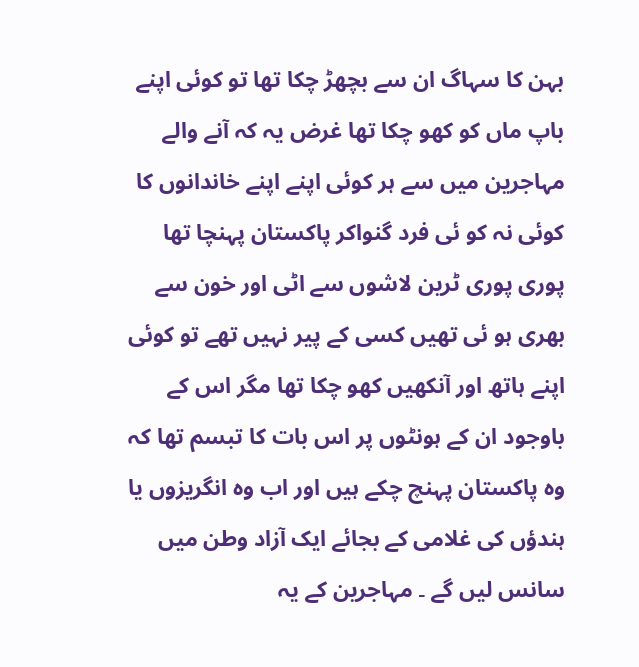بہن کا سہاگ ان سے بچھڑ چکا تھا تو کوئی اپنے باپ ماں کو کھو چکا تھا غرض یہ کہ آنے والے مہاجرین میں سے ہر کوئی اپنے اپنے خاندانوں کا کوئی نہ کو ئی فرد گنواکر پاکستان پہنچا تھا پوری پوری ٹرین لاشوں سے اٹی اور خون سے بھری ہو ئی تھیں کسی کے پیر نہیں تھے تو کوئی اپنے ہاتھ اور آنکھیں کھو چکا تھا مگر اس کے باوجود ان کے ہونٹوں پر اس بات کا تبسم تھا کہ وہ پاکستان پہنچ چکے ہیں اور اب وہ انگریزوں یا ہندؤں کی غلامی کے بجائے ایک آزاد وطن میں سانس لیں گے ۔ مہاجرین کے یہ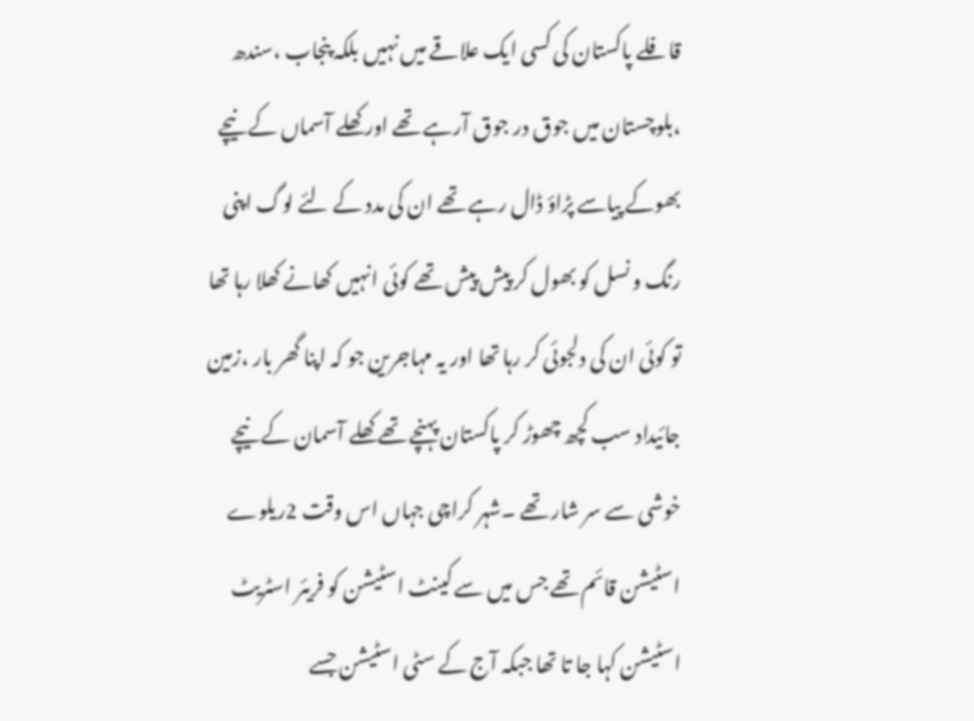قافلے پاکستان کی کسی ایک علاقے میں نہیں بلکہ پنجاب ،سندھ ،بلوچستان میں جوق در جوق آرہے تھے اور کھلے آسماں کے نیچے بھوکے پیاسے پڑاؤ ڈال رہے تھے ان کی مدد کے لئے لوگ اپنی رنگ و نسل کو بھول کر پیش پیش تھے کوئی انہیں کھانے کھلا رہا تھا تو کوئی ان کی دلجوئی کر رہا تھا اور یہ مہاجرین جو کہ اپنا گھر بار ،زمین جائیداد سب کچھ چھوڑ کر پاکستان پہنچے تھے کھلے آسمان کے نیچے خوشی سے سر شار تھے ۔شہر کراچی جہاں اس وقت 2ریلوے اسٹیشن قائم تھے جس میں سے کینٹ اسٹیشن کو فریئر اسٹریٹ اسٹیشن کہا جا تا تھا جبکہ آج کے سٹی اسٹیشن جسے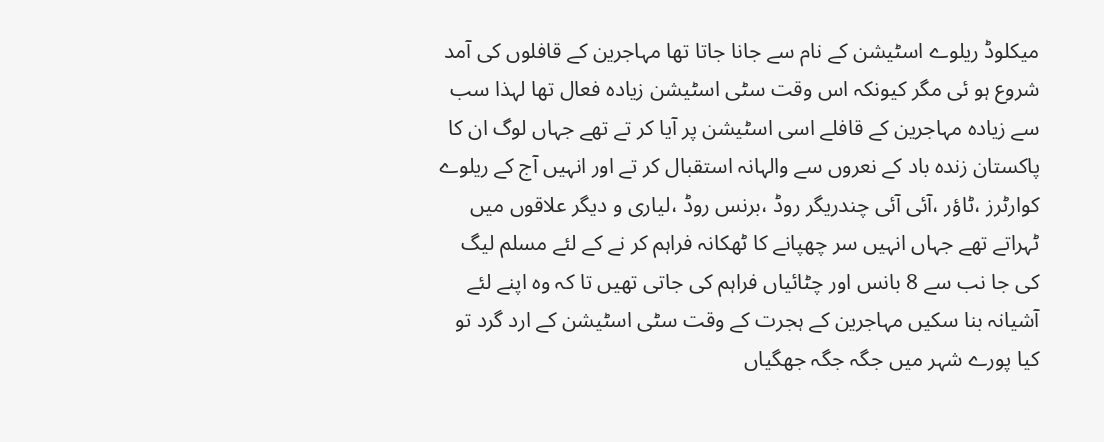میکلوڈ ریلوے اسٹیشن کے نام سے جانا جاتا تھا مہاجرین کے قافلوں کی آمد شروع ہو ئی مگر کیونکہ اس وقت سٹی اسٹیشن زیادہ فعال تھا لہذا سب سے زیادہ مہاجرین کے قافلے اسی اسٹیشن پر آیا کر تے تھے جہاں لوگ ان کا پاکستان زندہ باد کے نعروں سے والہانہ استقبال کر تے اور انہیں آج کے ریلوے کوارٹرز ،ٹاؤر ،آئی آئی چندریگر روڈ ،برنس روڈ ،لیاری و دیگر علاقوں میں ٹہراتے تھے جہاں انہیں سر چھپانے کا ٹھکانہ فراہم کر نے کے لئے مسلم لیگ کی جا نب سے 8 بانس اور چٹائیاں فراہم کی جاتی تھیں تا کہ وہ اپنے لئے آشیانہ بنا سکیں مہاجرین کے ہجرت کے وقت سٹی اسٹیشن کے ارد گرد تو کیا پورے شہر میں جگہ جگہ جھگیاں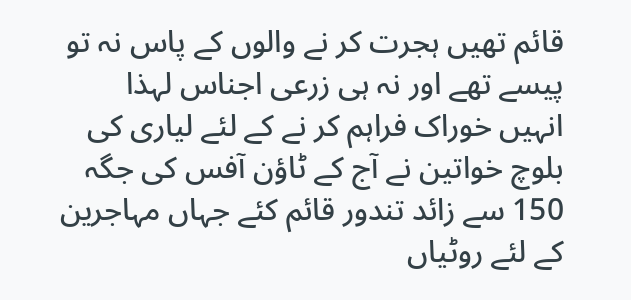قائم تھیں ہجرت کر نے والوں کے پاس نہ تو پیسے تھے اور نہ ہی زرعی اجناس لہذا انہیں خوراک فراہم کر نے کے لئے لیاری کی بلوچ خواتین نے آج کے ٹاؤن آفس کی جگہ 150 سے زائد تندور قائم کئے جہاں مہاجرین کے لئے روٹیاں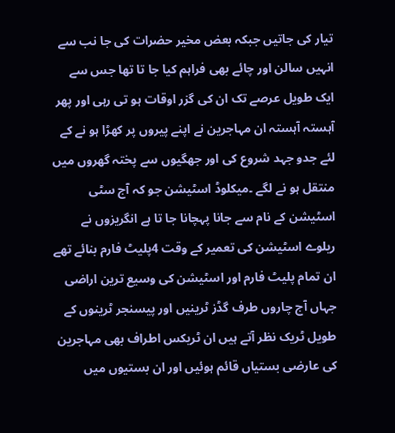تیار کی جاتیں جبکہ بعض مخیر حضرات کی جا نب سے انہیں سالن اور چائے بھی فراہم کیا جا تا تھا جس سے ایک طویل عرصے تک ان کی گزر اوقات ہو تی رہی اور پھر آہستہ آہستہ ان مہاجرین نے اپنے پیروں پر کھڑا ہو نے کے لئے جدو جہد شروع کی اور جھگیوں سے پختہ گھروں میں منتقل ہو نے لگے ۔میکلوڈ اسٹیشن جو کہ آج سٹی اسٹیشن کے نام سے جانا پہچانا جا تا ہے انگریزوں نے ریلوے اسٹیشن کی تعمیر کے وقت 4پلیٹ فارم بنائے تھے ان تمام پلیٹ فارم اور اسٹیشن کی وسیع ترین اراضی جہاں آج چاروں طرف گڈز ٹرینیں اور پیسنجر ٹرینوں کے طویل ٹریک نظر آتے ہیں ان ٹریکس اطراف بھی مہاجرین کی عارضی بستیاں قائم ہوئیں اور ان بستیوں میں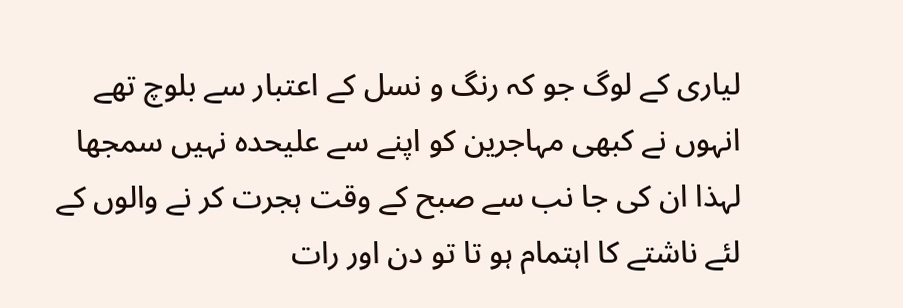لیاری کے لوگ جو کہ رنگ و نسل کے اعتبار سے بلوچ تھے انہوں نے کبھی مہاجرین کو اپنے سے علیحدہ نہیں سمجھا لہذا ان کی جا نب سے صبح کے وقت ہجرت کر نے والوں کے لئے ناشتے کا اہتمام ہو تا تو دن اور رات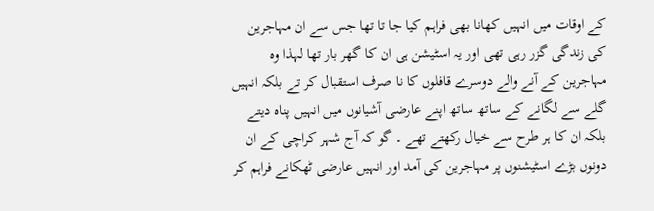کے اوقات میں انہیں کھانا بھی فراہم کیا جا تا تھا جس سے ان مہاجرین کی زندگی گزر رہی تھی اور یہ اسٹیشن ہی ان کا گھر بار تھا لہذا وہ مہاجرین کے آنے والے دوسرے قافلوں کا نا صرف استقبال کر تے بلکہ انہیں گلے سے لگانے کے ساتھ ساتھ اپنے عارضی آشیانوں میں انہیں پناہ دیتے بلکہ ان کا ہر طرح سے خیال رکھتے تھے ۔ گو کہ آج شہر کراچی کے ان دونوں بڑے اسٹیشنوں پر مہاجرین کی آمد اور انہیں عارضی ٹھکانے فراہم کر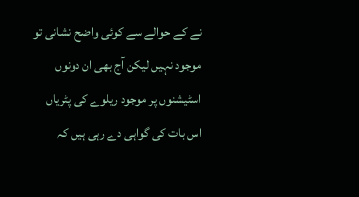نے کے حوالے سے کوئی واضح نشانی تو موجود نہیں لیکن آج بھی ان دونوں اسٹیشنوں پر موجود ریلوے کی پٹریاں اس بات کی گواہی دے رہی ہیں کہ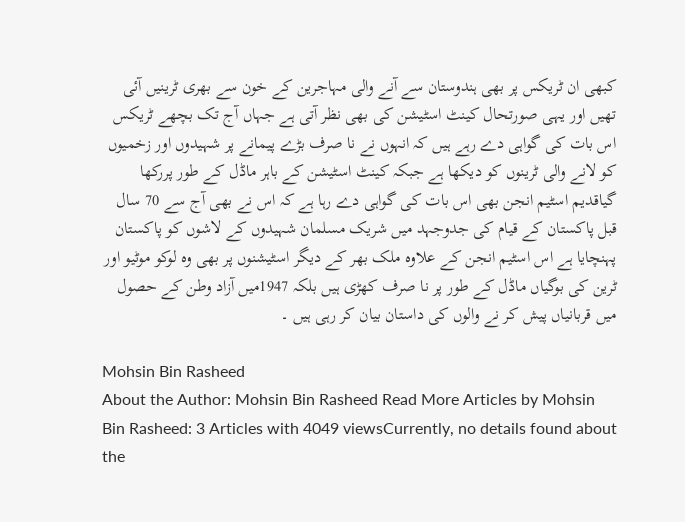کبھی ان ٹریکس پر بھی ہندوستان سے آنے والی مہاجرین کے خون سے بھری ٹرینیں آئی تھیں اور یہی صورتحال کینٹ اسٹیشن کی بھی نظر آتی ہے جہاں آج تک بچھے ٹریکس اس بات کی گواہی دے رہے ہیں کہ انہوں نے نا صرف بڑے پیمانے پر شہیدوں اور زخمیوں کو لانے والی ٹرینوں کو دیکھا ہے جبکہ کینٹ اسٹیشن کے باہر ماڈل کے طور پررکھا گیاقدیم اسٹیم انجن بھی اس بات کی گواہی دے رہا ہے کہ اس نے بھی آج سے 70 سال قبل پاکستان کے قیام کی جدوجہد میں شریک مسلمان شہیدوں کے لاشوں کو پاکستان پہنچایا ہے اس اسٹیم انجن کے علاوہ ملک بھر کے دیگر اسٹیشنوں پر بھی وہ لوکو موٹیو اور ٹرین کی بوگیاں ماڈل کے طور پر نا صرف کھڑی ہیں بلکہ 1947میں آزاد وطن کے حصول میں قربانیاں پیش کر نے والوں کی داستان بیان کر رہی ہیں ۔

Mohsin Bin Rasheed
About the Author: Mohsin Bin Rasheed Read More Articles by Mohsin Bin Rasheed: 3 Articles with 4049 viewsCurrently, no details found about the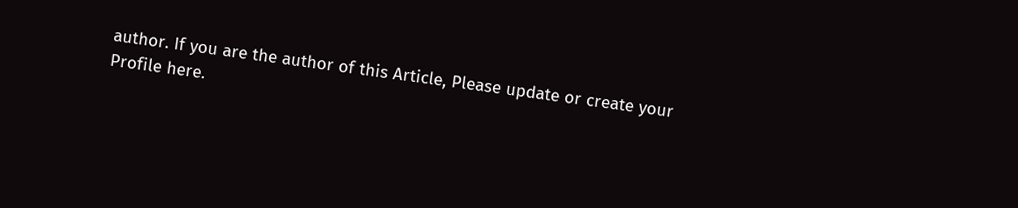author. If you are the author of this Article, Please update or create your Profile here.